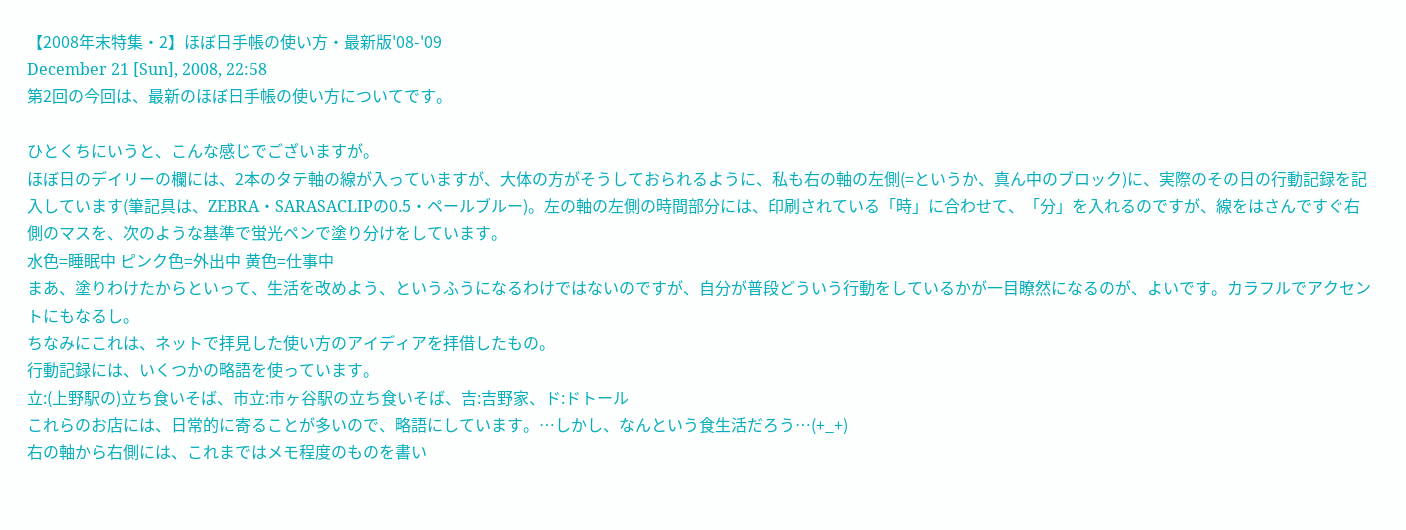【2008年末特集・2】ほぼ日手帳の使い方・最新版'08-'09
December 21 [Sun], 2008, 22:58
第2回の今回は、最新のほぼ日手帳の使い方についてです。

ひとくちにいうと、こんな感じでございますが。
ほぼ日のデイリーの欄には、2本のタテ軸の線が入っていますが、大体の方がそうしておられるように、私も右の軸の左側(=というか、真ん中のブロック)に、実際のその日の行動記録を記入しています(筆記具は、ZEBRA・SARASACLIPの0.5・ペールブルー)。左の軸の左側の時間部分には、印刷されている「時」に合わせて、「分」を入れるのですが、線をはさんですぐ右側のマスを、次のような基準で蛍光ペンで塗り分けをしています。
水色=睡眠中 ピンク色=外出中 黄色=仕事中
まあ、塗りわけたからといって、生活を改めよう、というふうになるわけではないのですが、自分が普段どういう行動をしているかが一目瞭然になるのが、よいです。カラフルでアクセントにもなるし。
ちなみにこれは、ネットで拝見した使い方のアイディアを拝借したもの。
行動記録には、いくつかの略語を使っています。
立:(上野駅の)立ち食いそば、市立:市ヶ谷駅の立ち食いそば、吉:吉野家、ド:ドトール
これらのお店には、日常的に寄ることが多いので、略語にしています。…しかし、なんという食生活だろう…(+_+)
右の軸から右側には、これまではメモ程度のものを書い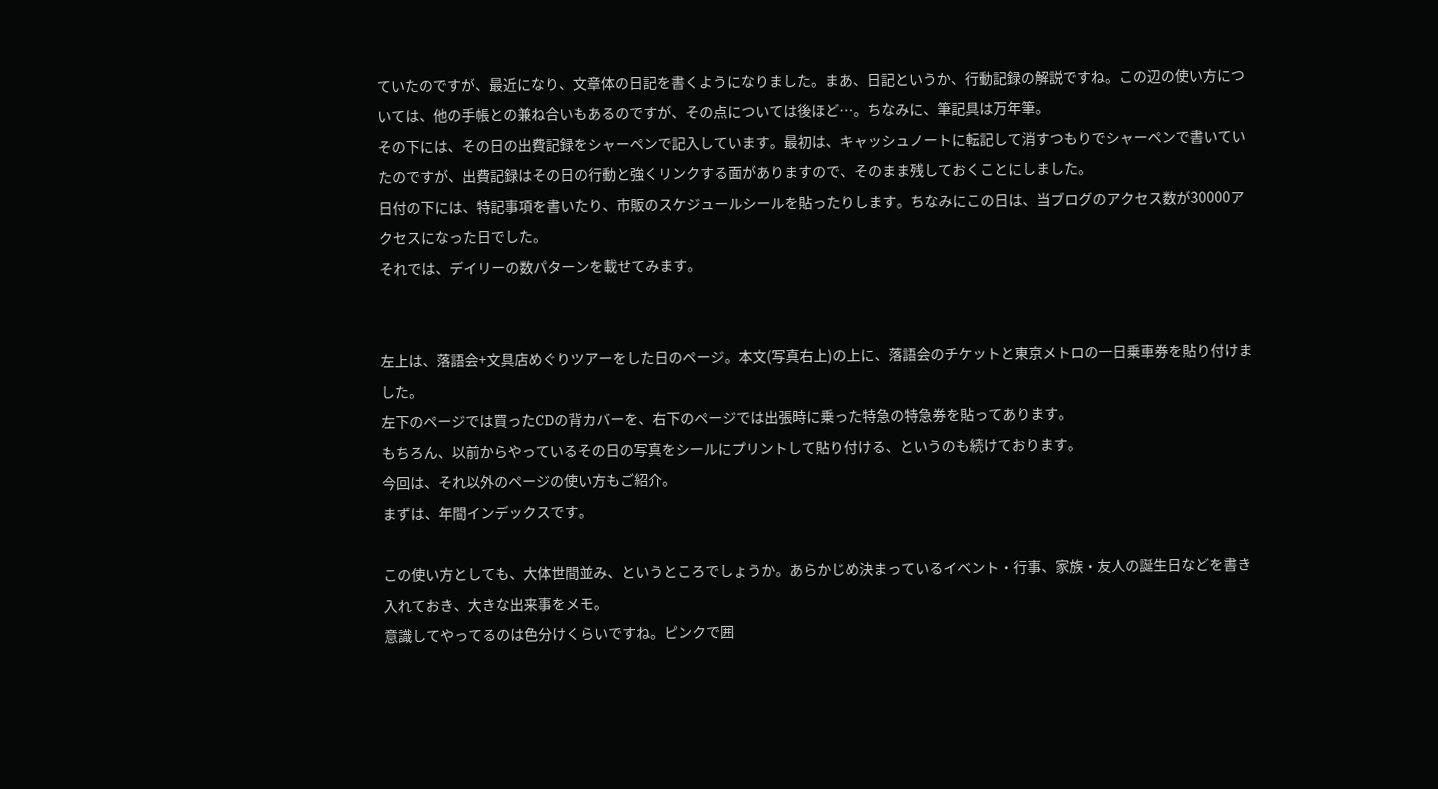ていたのですが、最近になり、文章体の日記を書くようになりました。まあ、日記というか、行動記録の解説ですね。この辺の使い方については、他の手帳との兼ね合いもあるのですが、その点については後ほど…。ちなみに、筆記具は万年筆。
その下には、その日の出費記録をシャーペンで記入しています。最初は、キャッシュノートに転記して消すつもりでシャーペンで書いていたのですが、出費記録はその日の行動と強くリンクする面がありますので、そのまま残しておくことにしました。
日付の下には、特記事項を書いたり、市販のスケジュールシールを貼ったりします。ちなみにこの日は、当ブログのアクセス数が30000アクセスになった日でした。
それでは、デイリーの数パターンを載せてみます。


左上は、落語会+文具店めぐりツアーをした日のページ。本文(写真右上)の上に、落語会のチケットと東京メトロの一日乗車券を貼り付けました。
左下のページでは買ったCDの背カバーを、右下のページでは出張時に乗った特急の特急券を貼ってあります。
もちろん、以前からやっているその日の写真をシールにプリントして貼り付ける、というのも続けております。
今回は、それ以外のページの使い方もご紹介。
まずは、年間インデックスです。

この使い方としても、大体世間並み、というところでしょうか。あらかじめ決まっているイベント・行事、家族・友人の誕生日などを書き入れておき、大きな出来事をメモ。
意識してやってるのは色分けくらいですね。ピンクで囲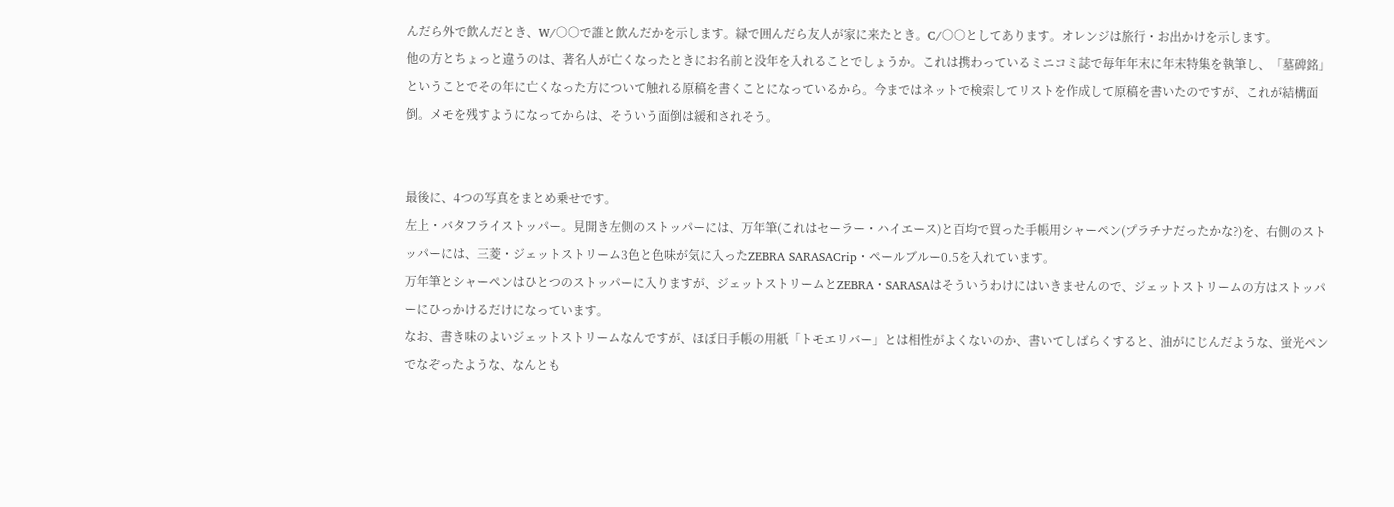んだら外で飲んだとき、W/○○で誰と飲んだかを示します。緑で囲んだら友人が家に来たとき。C/○○としてあります。オレンジは旅行・お出かけを示します。
他の方とちょっと違うのは、著名人が亡くなったときにお名前と没年を入れることでしょうか。これは携わっているミニコミ誌で毎年年末に年末特集を執筆し、「墓碑銘」ということでその年に亡くなった方について触れる原稿を書くことになっているから。今まではネットで検索してリストを作成して原稿を書いたのですが、これが結構面倒。メモを残すようになってからは、そういう面倒は緩和されそう。


最後に、4つの写真をまとめ乗せです。
左上・バタフライストッパー。見開き左側のストッパーには、万年筆(これはセーラー・ハイエース)と百均で買った手帳用シャーペン(プラチナだったかな?)を、右側のストッパーには、三菱・ジェットストリーム3色と色味が気に入ったZEBRA SARASACrip・ペールブルー0.5を入れています。
万年筆とシャーペンはひとつのストッパーに入りますが、ジェットストリームとZEBRA・SARASAはそういうわけにはいきませんので、ジェットストリームの方はストッパーにひっかけるだけになっています。
なお、書き味のよいジェットストリームなんですが、ほぼ日手帳の用紙「トモエリバー」とは相性がよくないのか、書いてしばらくすると、油がにじんだような、蛍光ペンでなぞったような、なんとも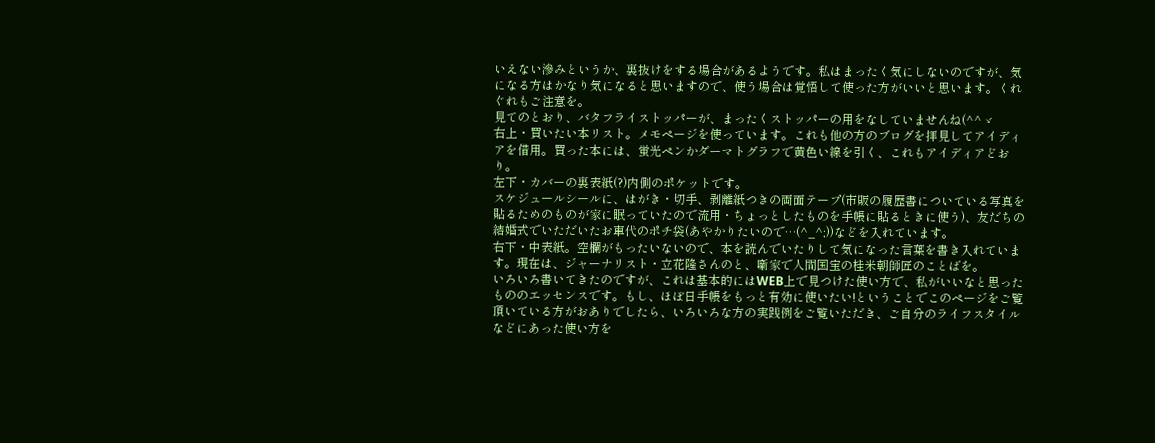いえない滲みというか、裏抜けをする場合があるようです。私はまったく気にしないのですが、気になる方はかなり気になると思いますので、使う場合は覚悟して使った方がいいと思います。くれぐれもご注意を。
見てのとおり、バタフライストッパーが、まったくストッパーの用をなしていませんね(^^ゞ
右上・買いたい本リスト。メモページを使っています。これも他の方のブログを拝見してアイディアを借用。買った本には、蛍光ペンかダーマトグラフで黄色い線を引く、これもアイディアどおり。
左下・カバーの裏表紙(?)内側のポケットです。
スケジュールシールに、はがき・切手、剥離紙つきの両面テープ(市販の履歴書についている写真を貼るためのものが家に眠っていたので流用・ちょっとしたものを手帳に貼るときに使う)、友だちの結婚式でいただいたお車代のポチ袋(あやかりたいので…(^_^;))などを入れています。
右下・中表紙。空欄がもったいないので、本を読んでいたりして気になった言葉を書き入れています。現在は、ジャーナリスト・立花隆さんのと、噺家で人間国宝の桂米朝師匠のことばを。
いろいろ書いてきたのですが、これは基本的にはWEB上で見つけた使い方で、私がいいなと思ったもののエッセンスです。もし、ほぼ日手帳をもっと有効に使いたい!ということでこのページをご覧頂いている方がおありでしたら、いろいろな方の実践例をご覧いただき、ご自分のライフスタイルなどにあった使い方を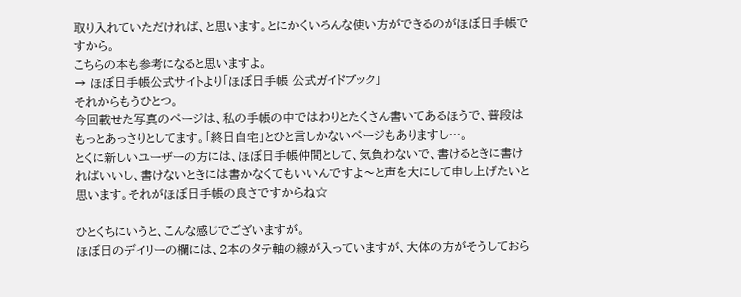取り入れていただければ、と思います。とにかくいろんな使い方ができるのがほぼ日手帳ですから。
こちらの本も参考になると思いますよ。
→ ほぼ日手帳公式サイトより「ほぼ日手帳 公式ガイドブック」
それからもうひとつ。
今回載せた写真のページは、私の手帳の中ではわりとたくさん書いてあるほうで、普段はもっとあっさりとしてます。「終日自宅」とひと言しかないページもありますし…。
とくに新しいユーザーの方には、ほぼ日手帳仲間として、気負わないで、書けるときに書ければいいし、書けないときには書かなくてもいいんですよ〜と声を大にして申し上げたいと思います。それがほぼ日手帳の良さですからね☆

ひとくちにいうと、こんな感じでございますが。
ほぼ日のデイリーの欄には、2本のタテ軸の線が入っていますが、大体の方がそうしておら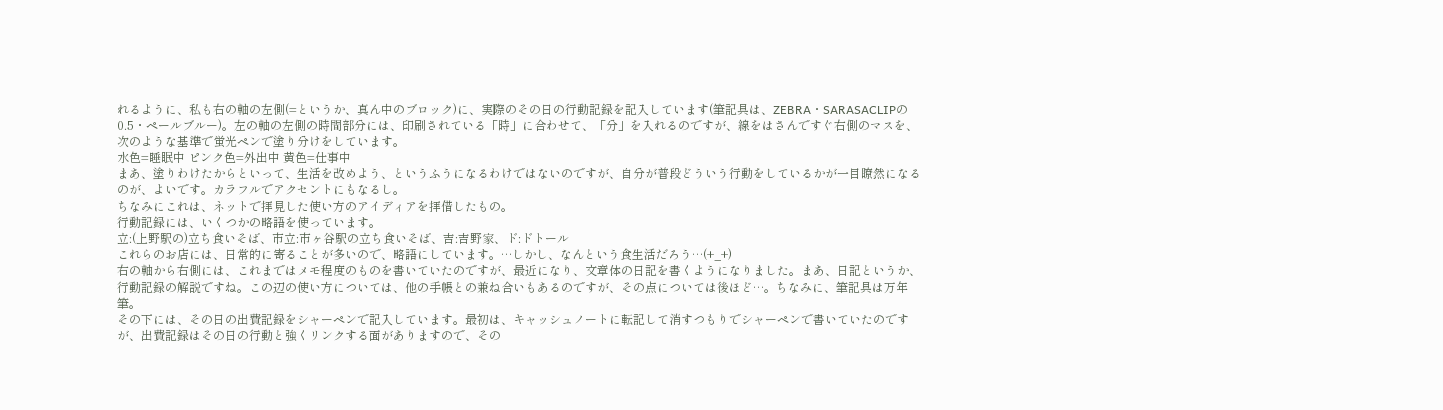れるように、私も右の軸の左側(=というか、真ん中のブロック)に、実際のその日の行動記録を記入しています(筆記具は、ZEBRA・SARASACLIPの0.5・ペールブルー)。左の軸の左側の時間部分には、印刷されている「時」に合わせて、「分」を入れるのですが、線をはさんですぐ右側のマスを、次のような基準で蛍光ペンで塗り分けをしています。
水色=睡眠中 ピンク色=外出中 黄色=仕事中
まあ、塗りわけたからといって、生活を改めよう、というふうになるわけではないのですが、自分が普段どういう行動をしているかが一目瞭然になるのが、よいです。カラフルでアクセントにもなるし。
ちなみにこれは、ネットで拝見した使い方のアイディアを拝借したもの。
行動記録には、いくつかの略語を使っています。
立:(上野駅の)立ち食いそば、市立:市ヶ谷駅の立ち食いそば、吉:吉野家、ド:ドトール
これらのお店には、日常的に寄ることが多いので、略語にしています。…しかし、なんという食生活だろう…(+_+)
右の軸から右側には、これまではメモ程度のものを書いていたのですが、最近になり、文章体の日記を書くようになりました。まあ、日記というか、行動記録の解説ですね。この辺の使い方については、他の手帳との兼ね合いもあるのですが、その点については後ほど…。ちなみに、筆記具は万年筆。
その下には、その日の出費記録をシャーペンで記入しています。最初は、キャッシュノートに転記して消すつもりでシャーペンで書いていたのですが、出費記録はその日の行動と強くリンクする面がありますので、その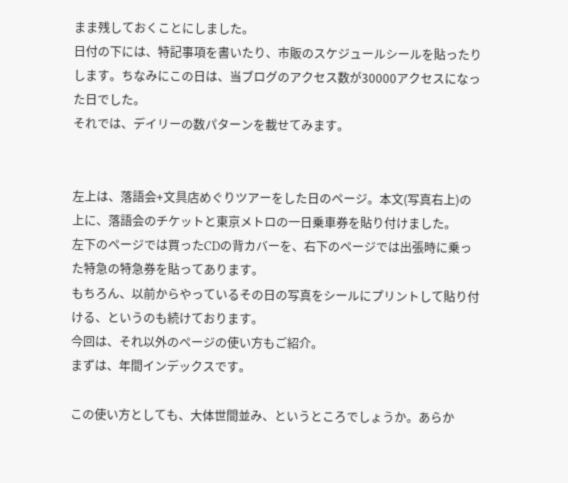まま残しておくことにしました。
日付の下には、特記事項を書いたり、市販のスケジュールシールを貼ったりします。ちなみにこの日は、当ブログのアクセス数が30000アクセスになった日でした。
それでは、デイリーの数パターンを載せてみます。


左上は、落語会+文具店めぐりツアーをした日のページ。本文(写真右上)の上に、落語会のチケットと東京メトロの一日乗車券を貼り付けました。
左下のページでは買ったCDの背カバーを、右下のページでは出張時に乗った特急の特急券を貼ってあります。
もちろん、以前からやっているその日の写真をシールにプリントして貼り付ける、というのも続けております。
今回は、それ以外のページの使い方もご紹介。
まずは、年間インデックスです。

この使い方としても、大体世間並み、というところでしょうか。あらか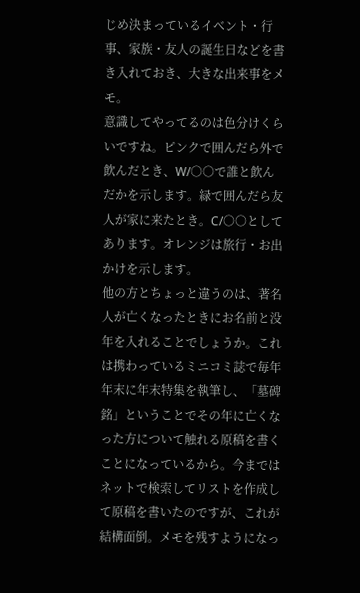じめ決まっているイベント・行事、家族・友人の誕生日などを書き入れておき、大きな出来事をメモ。
意識してやってるのは色分けくらいですね。ピンクで囲んだら外で飲んだとき、W/○○で誰と飲んだかを示します。緑で囲んだら友人が家に来たとき。C/○○としてあります。オレンジは旅行・お出かけを示します。
他の方とちょっと違うのは、著名人が亡くなったときにお名前と没年を入れることでしょうか。これは携わっているミニコミ誌で毎年年末に年末特集を執筆し、「墓碑銘」ということでその年に亡くなった方について触れる原稿を書くことになっているから。今まではネットで検索してリストを作成して原稿を書いたのですが、これが結構面倒。メモを残すようになっ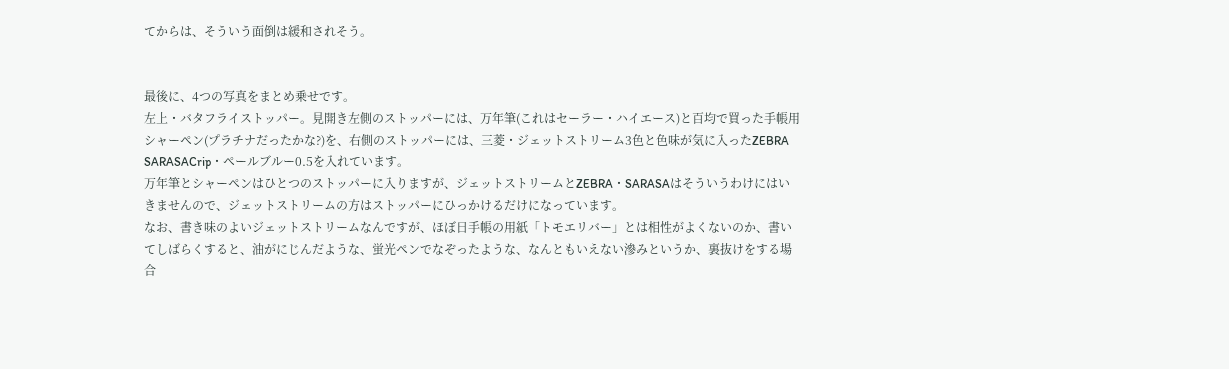てからは、そういう面倒は緩和されそう。


最後に、4つの写真をまとめ乗せです。
左上・バタフライストッパー。見開き左側のストッパーには、万年筆(これはセーラー・ハイエース)と百均で買った手帳用シャーペン(プラチナだったかな?)を、右側のストッパーには、三菱・ジェットストリーム3色と色味が気に入ったZEBRA SARASACrip・ペールブルー0.5を入れています。
万年筆とシャーペンはひとつのストッパーに入りますが、ジェットストリームとZEBRA・SARASAはそういうわけにはいきませんので、ジェットストリームの方はストッパーにひっかけるだけになっています。
なお、書き味のよいジェットストリームなんですが、ほぼ日手帳の用紙「トモエリバー」とは相性がよくないのか、書いてしばらくすると、油がにじんだような、蛍光ペンでなぞったような、なんともいえない滲みというか、裏抜けをする場合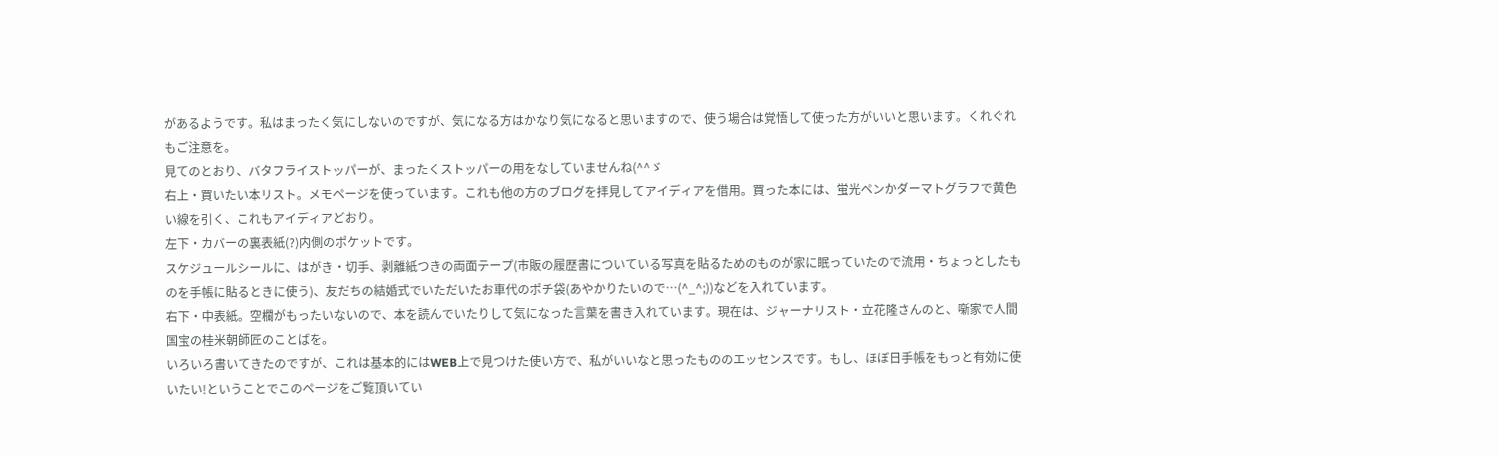があるようです。私はまったく気にしないのですが、気になる方はかなり気になると思いますので、使う場合は覚悟して使った方がいいと思います。くれぐれもご注意を。
見てのとおり、バタフライストッパーが、まったくストッパーの用をなしていませんね(^^ゞ
右上・買いたい本リスト。メモページを使っています。これも他の方のブログを拝見してアイディアを借用。買った本には、蛍光ペンかダーマトグラフで黄色い線を引く、これもアイディアどおり。
左下・カバーの裏表紙(?)内側のポケットです。
スケジュールシールに、はがき・切手、剥離紙つきの両面テープ(市販の履歴書についている写真を貼るためのものが家に眠っていたので流用・ちょっとしたものを手帳に貼るときに使う)、友だちの結婚式でいただいたお車代のポチ袋(あやかりたいので…(^_^;))などを入れています。
右下・中表紙。空欄がもったいないので、本を読んでいたりして気になった言葉を書き入れています。現在は、ジャーナリスト・立花隆さんのと、噺家で人間国宝の桂米朝師匠のことばを。
いろいろ書いてきたのですが、これは基本的にはWEB上で見つけた使い方で、私がいいなと思ったもののエッセンスです。もし、ほぼ日手帳をもっと有効に使いたい!ということでこのページをご覧頂いてい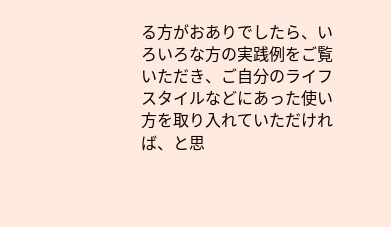る方がおありでしたら、いろいろな方の実践例をご覧いただき、ご自分のライフスタイルなどにあった使い方を取り入れていただければ、と思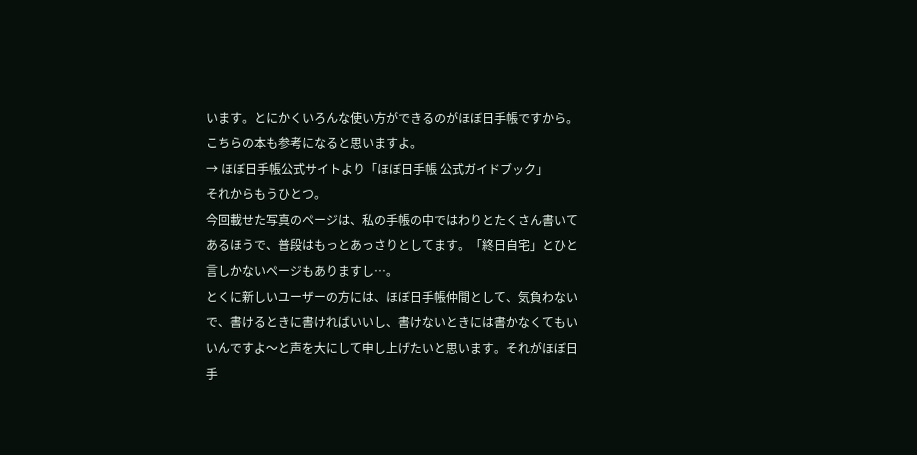います。とにかくいろんな使い方ができるのがほぼ日手帳ですから。
こちらの本も参考になると思いますよ。
→ ほぼ日手帳公式サイトより「ほぼ日手帳 公式ガイドブック」
それからもうひとつ。
今回載せた写真のページは、私の手帳の中ではわりとたくさん書いてあるほうで、普段はもっとあっさりとしてます。「終日自宅」とひと言しかないページもありますし…。
とくに新しいユーザーの方には、ほぼ日手帳仲間として、気負わないで、書けるときに書ければいいし、書けないときには書かなくてもいいんですよ〜と声を大にして申し上げたいと思います。それがほぼ日手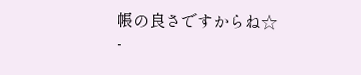帳の良さですからね☆
-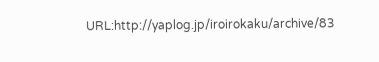URL:http://yaplog.jp/iroirokaku/archive/83